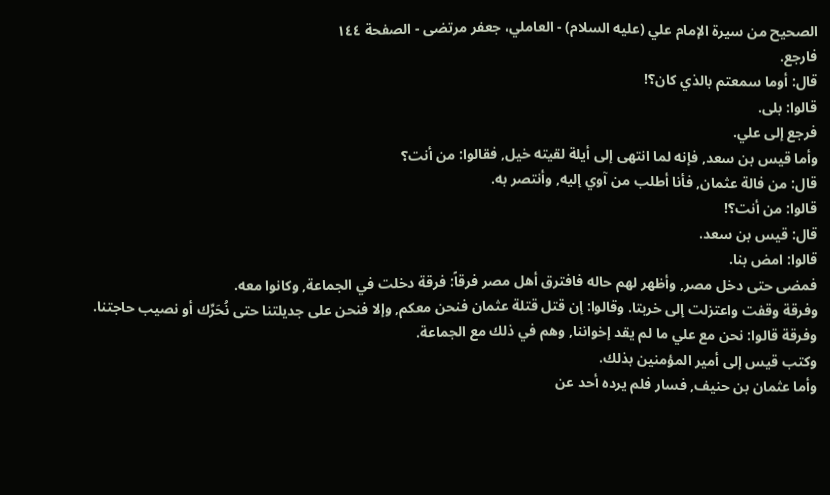الصحيح من سيرة الإمام علي (عليه السلام) - العاملي، جعفر مرتضى - الصفحة ١٤٤
فارجع.
قال: أوما سمعتم بالذي كان؟!
قالوا: بلى.
فرجع إلى علي.
وأما قيس بن سعد, فإنه لما انتهى إلى أيلة لقيته خيل, فقالوا: من أنت؟
قال: من فالة عثمان, فأنا أطلب من آوي إليه, وأنتصر به.
قالوا: من أنت؟!
قال: قيس بن سعد.
قالوا: امض بنا.
فمضى حتى دخل مصر, وأظهر لهم حاله فافترق أهل مصر فرقاً: فرقة دخلت في الجماعة, وكانوا معه.
وفرقة وقفت واعتزلت إلى خربتا. وقالوا: إن قتل قتلة عثمان فنحن معكم, وإلا فنحن على جديلتنا حتى نُحَرِّك أو نصيب حاجتنا.
وفرقة قالوا: نحن مع علي ما لم يقد إخواننا, وهم في ذلك مع الجماعة.
وكتب قيس إلى أمير المؤمنين بذلك.
وأما عثمان بن حنيف, فسار فلم يرده أحد عن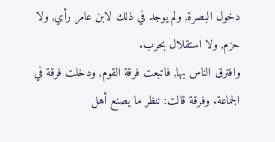دخول البصرة, ولم يوجد في ذلك لابن عامر رأي, ولا حزم, ولا استقلال بحرب.
وافترق الناس بها, فاتبعت فرقة القوم, ودخلت فرقة في الجماعة. وفرقة قالت: ننظر ما يصنع أهل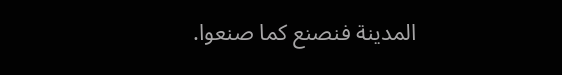المدينة فنصنع كما صنعوا.